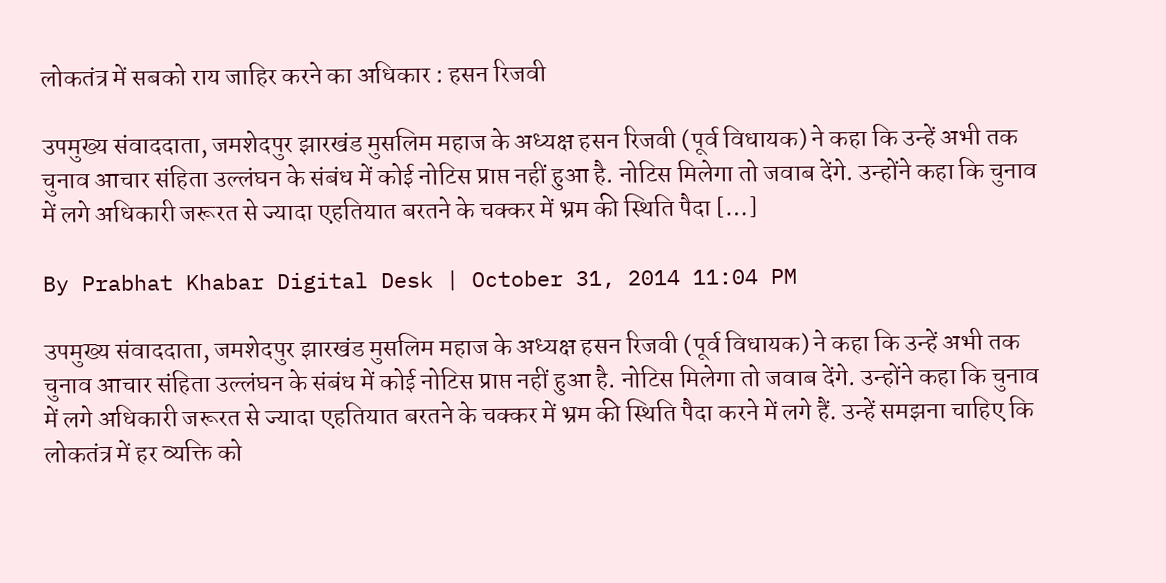लोकतंत्र में सबको राय जाहिर करने का अधिकार : हसन रिजवी

उपमुख्य संवाददाता, जमशेदपुर झारखंड मुसलिम महाज के अध्यक्ष हसन रिजवी (पूर्व विधायक) ने कहा कि उन्हें अभी तक चुनाव आचार संहिता उल्लंघन के संबंध में कोई नोटिस प्राप्त नहीं हुआ है. नोटिस मिलेगा तो जवाब देंगे. उन्होंने कहा कि चुनाव में लगे अधिकारी जरूरत से ज्यादा एहतियात बरतने के चक्कर में भ्रम की स्थिति पैदा […]

By Prabhat Khabar Digital Desk | October 31, 2014 11:04 PM

उपमुख्य संवाददाता, जमशेदपुर झारखंड मुसलिम महाज के अध्यक्ष हसन रिजवी (पूर्व विधायक) ने कहा कि उन्हें अभी तक चुनाव आचार संहिता उल्लंघन के संबंध में कोई नोटिस प्राप्त नहीं हुआ है. नोटिस मिलेगा तो जवाब देंगे. उन्होंने कहा कि चुनाव में लगे अधिकारी जरूरत से ज्यादा एहतियात बरतने के चक्कर में भ्रम की स्थिति पैदा करने में लगे हैं. उन्हें समझना चाहिए कि लोकतंत्र में हर व्यक्ति को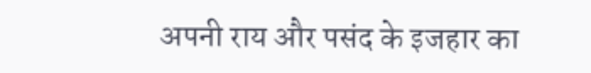अपनी राय और पसंद के इजहार का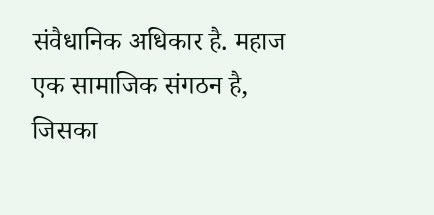संवैधानिक अधिकार है. महाज एक सामाजिक संगठन है, जिसका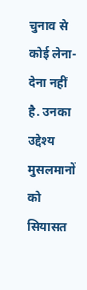चुनाव से कोई लेना-देना नहीं है. उनका उद्देश्य मुसलमानों को सियासत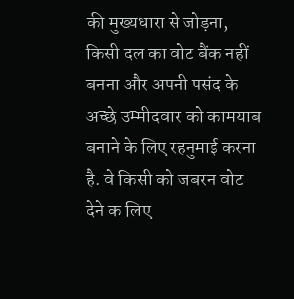की मुख्यधारा से जोड़ना, किसी दल का वोट बैंक नहीं बनना और अपनी पसंद के अच्छे उम्मीदवार को कामयाब बनाने के लिए रहनुमाई करना है. वे किसी को जबरन वोट देने क लिए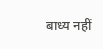बाध्य नहीं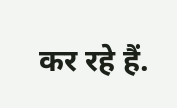कर रहे हैं.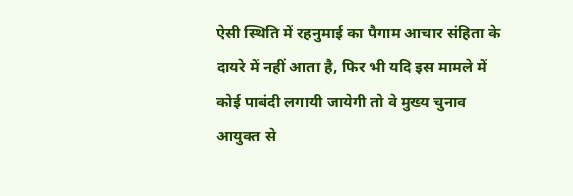ऐसी स्थिति में रहनुमाई का पैगाम आचार संहिता के दायरे में नहीं आता है, फिर भी यदि इस मामले में कोई पाबंदी लगायी जायेगी तो वे मुख्य चुनाव आयुक्त से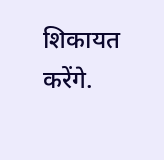शिकायत करेंगे.